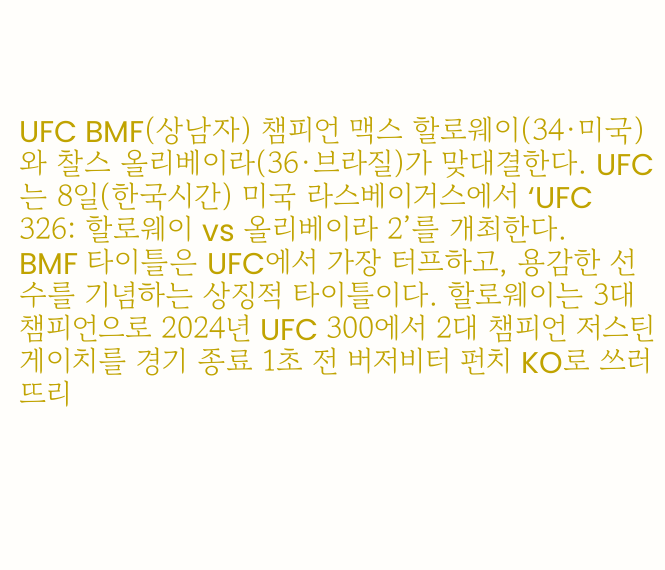UFC BMF(상남자) 챔피언 맥스 할로웨이(34·미국)와 찰스 올리베이라(36·브라질)가 맞대결한다. UFC는 8일(한국시간) 미국 라스베이거스에서 ‘UFC 326: 할로웨이 vs 올리베이라 2’를 개최한다.
BMF 타이틀은 UFC에서 가장 터프하고, 용감한 선수를 기념하는 상징적 타이틀이다. 할로웨이는 3대 챔피언으로 2024년 UFC 300에서 2대 챔피언 저스틴 게이치를 경기 종료 1초 전 버저비터 펀치 KO로 쓰러뜨리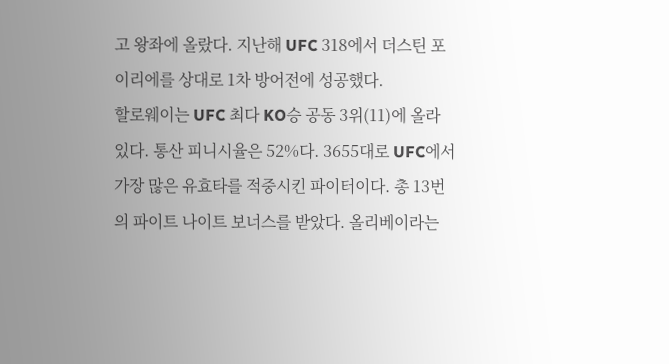고 왕좌에 올랐다. 지난해 UFC 318에서 더스틴 포이리에를 상대로 1차 방어전에 성공했다.
할로웨이는 UFC 최다 KO승 공동 3위(11)에 올라 있다. 통산 피니시율은 52%다. 3655대로 UFC에서 가장 많은 유효타를 적중시킨 파이터이다. 총 13번의 파이트 나이트 보너스를 받았다. 올리베이라는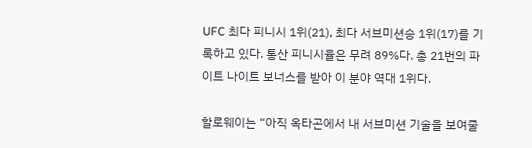UFC 최다 피니시 1위(21), 최다 서브미션승 1위(17)를 기록하고 있다. 통산 피니시율은 무려 89%다. 총 21번의 파이트 나이트 보너스를 받아 이 분야 역대 1위다.

할로웨이는 “아직 옥타곤에서 내 서브미션 기술을 보여줄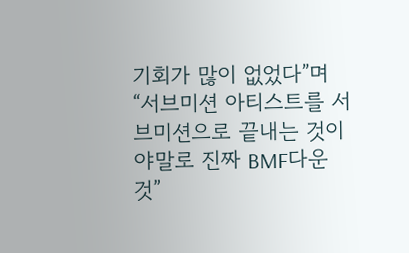기회가 많이 없었다”며 “서브미션 아티스트를 서브미션으로 끝내는 것이야말로 진짜 BMF다운 것”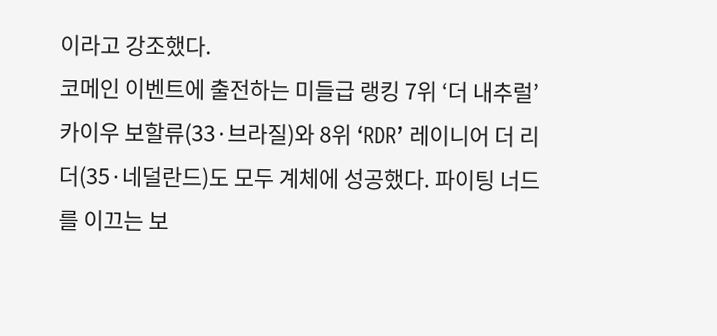이라고 강조했다.
코메인 이벤트에 출전하는 미들급 랭킹 7위 ‘더 내추럴’ 카이우 보할류(33·브라질)와 8위 ‘RDR’ 레이니어 더 리더(35·네덜란드)도 모두 계체에 성공했다. 파이팅 너드를 이끄는 보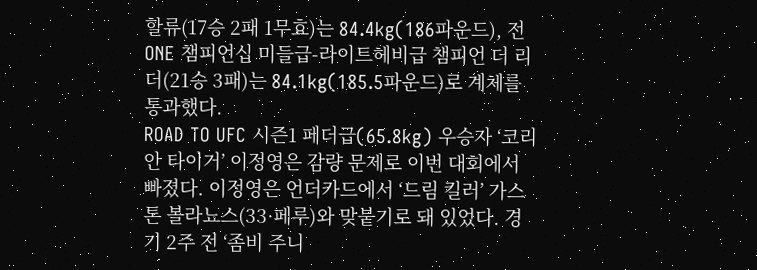할류(17승 2패 1무효)는 84.4kg(186파운드), 전 ONE 챔피언십 미들급-라이트헤비급 챔피언 더 리더(21승 3패)는 84.1kg(185.5파운드)로 계체를 통과했다.
ROAD TO UFC 시즌1 페더급(65.8kg) 우승자 ‘코리안 타이거’ 이정영은 감량 문제로 이번 대회에서 빠졌다. 이정영은 언더카드에서 ‘드림 킬러’ 가스톤 볼라뇨스(33·페루)와 맞붙기로 돼 있었다. 경기 2주 전 ‘좀비 주니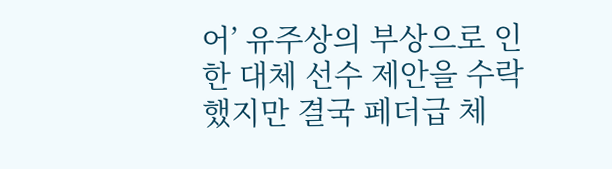어’ 유주상의 부상으로 인한 대체 선수 제안을 수락했지만 결국 페더급 체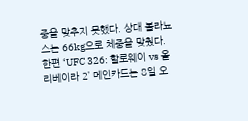중을 맞추지 못했다. 상대 볼라뇨스는 66kg으로 체중을 맞췄다.
한편 ‘UFC 326: 할로웨이 vs 올리베이라 2’ 메인카드는 8일 오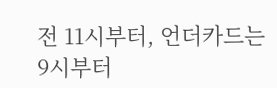전 11시부터, 언더카드는 9시부터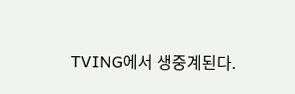TVING에서 생중계된다.